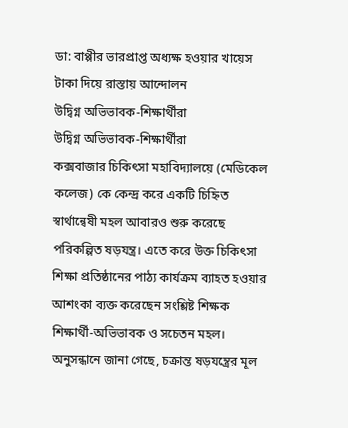ডা: বাপ্পীর ভারপ্রাপ্ত অধ্যক্ষ হওয়ার খায়েস
টাকা দিয়ে রাস্তায় আন্দোলন
উদ্বিগ্ন অভিভাবক-শিক্ষার্থীরা
উদ্বিগ্ন অভিভাবক-শিক্ষার্থীরা
কক্সবাজার চিকিৎসা মহাবিদ্যালয়ে (মেডিকেল কলেজ) কে কেন্দ্র করে একটি চিহ্নিত স্বার্থান্বেষী মহল আবারও শুরু করেছে পরিকল্পিত ষড়যন্ত্র। এতে করে উক্ত চিকিৎসা শিক্ষা প্রতিষ্ঠানের পাঠ্য কার্যক্রম ব্যাহত হওয়ার আশংকা ব্যক্ত করেছেন সংশ্লিষ্ট শিক্ষক শিক্ষার্থী-অভিভাবক ও সচেতন মহল।
অনুসন্ধানে জানা গেছে, চক্রান্ত ষড়যন্ত্রের মূল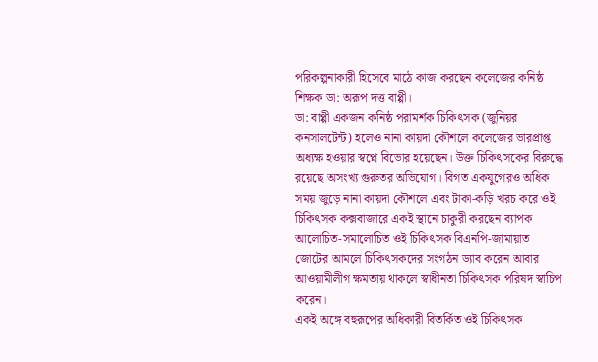পরিকল্পনাকারী হিসেবে মাঠে কাজ করছেন কলেজের কনিষ্ঠ শিক্ষক ডা: অরূপ দত্ত বাপ্পী।
ডা: বাপ্পী একজন কনিষ্ঠ পরামর্শক চিকিৎসক (জুনিয়র কনসালটেন্ট) হলেও নানা কায়দা কৌশলে কলেজের ভারপ্রাপ্ত অধ্যক্ষ হওয়ার স্বপ্নে বিভোর হয়েছেন। উক্ত চিকিৎসকের বিরুদ্ধে রয়েছে অসংখ্য গুরুতর অভিযোগ। বিগত একযুগেরও অধিক সময় জুড়ে নানা কায়দা কৌশলে এবং টাকা-কড়ি খরচ করে ওই চিকিৎসক কক্সবাজারে একই স্থানে চাকুরী করছেন ব্যাপক আলোচিত-সমালোচিত ওই চিকিৎসক বিএনপি-জামায়াত জোটের আমলে চিকিৎসকদের সংগঠন ড্যাব করেন আবার আওয়ামীলীগ ক্ষমতায় থাকলে স্বাধীনতা চিকিৎসক পরিষদ স্বাচিপ করেন।
একই অঙ্গে বহুরূপের অধিকারী বিতর্কিত ওই চিকিৎসক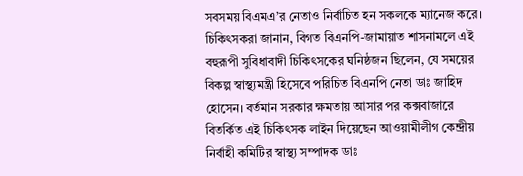সবসময় বিএমএ’র নেতাও নির্বাচিত হন সকলকে ম্যানেজ করে। চিকিৎসকরা জানান, বিগত বিএনপি-জামায়াত শাসনামলে এই বহুরূপী সুবিধাবাদী চিকিৎসকের ঘনিষ্ঠজন ছিলেন, যে সময়ের বিকল্প স্বাস্থ্যমন্ত্রী হিসেবে পরিচিত বিএনপি নেতা ডাঃ জাহিদ হোসেন। বর্তমান সরকার ক্ষমতায় আসার পর কক্সবাজারে বিতর্কিত এই চিকিৎসক লাইন দিয়েছেন আওয়ামীলীগ কেন্দ্রীয় নির্বাহী কমিটির স্বাস্থ্য সম্পাদক ডাঃ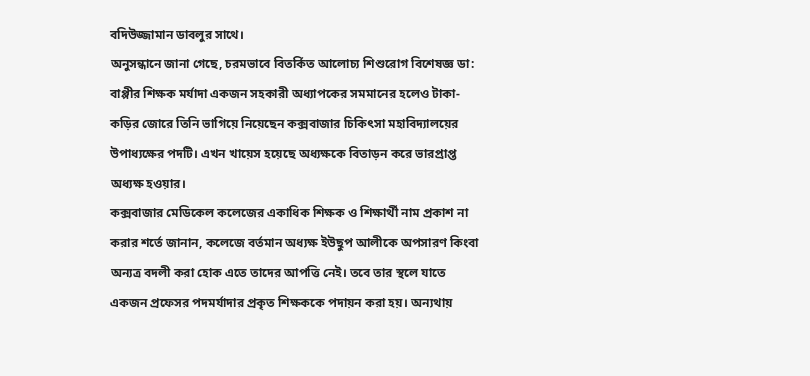বদিউজ্জামান ডাবলুর সাথে।
অনুসন্ধানে জানা গেছে, চরমভাবে বিতর্কিত আলোচ্য শিশুরোগ বিশেষজ্ঞ ডা: বাপ্পীর শিক্ষক মর্যাদা একজন সহকারী অধ্যাপকের সমমানের হলেও টাকা-কড়ির জোরে তিনি ভাগিয়ে নিয়েছেন কক্সবাজার চিকিৎসা মহাবিদ্যালয়ের উপাধ্যক্ষের পদটি। এখন খায়েস হয়েছে অধ্যক্ষকে বিতাড়ন করে ভারপ্রাপ্ত অধ্যক্ষ হওয়ার।
কক্সবাজার মেডিকেল কলেজের একাধিক শিক্ষক ও শিক্ষার্থী নাম প্রকাশ না করার শর্তে জানান, কলেজে বর্তমান অধ্যক্ষ ইউছুপ আলীকে অপসারণ কিংবা অন্যত্র বদলী করা হোক এতে তাদের আপত্তি নেই। তবে তার স্থলে যাতে একজন প্রফেসর পদমর্যাদার প্রকৃত শিক্ষককে পদায়ন করা হয়। অন্যথায়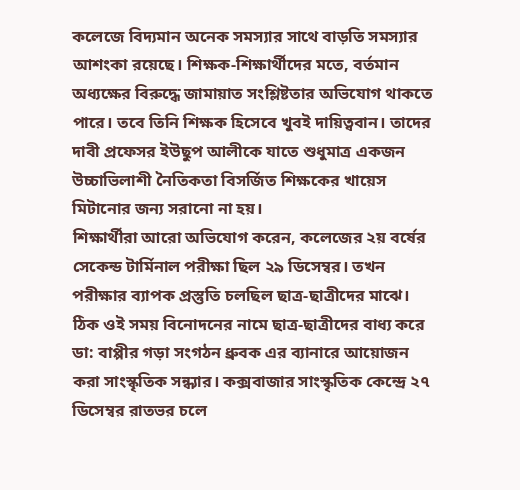কলেজে বিদ্যমান অনেক সমস্যার সাথে বাড়তি সমস্যার আশংকা রয়েছে। শিক্ষক-শিক্ষার্থীদের মতে, বর্তমান অধ্যক্ষের বিরুদ্ধে জামায়াত সংশ্লিষ্টতার অভিযোগ থাকতে পারে। তবে তিনি শিক্ষক হিসেবে খুবই দায়িত্ববান। তাদের দাবী প্রফেসর ইউছুপ আলীকে যাতে শুধুমাত্র একজন উচ্চাভিলাশী নৈতিকতা বিসর্জিত শিক্ষকের খায়েস মিটানোর জন্য সরানো না হয়।
শিক্ষার্থীরা আরো অভিযোগ করেন, কলেজের ২য় বর্ষের সেকেন্ড টার্মিনাল পরীক্ষা ছিল ২৯ ডিসেম্বর। তখন পরীক্ষার ব্যাপক প্রস্তুতি চলছিল ছাত্র-ছাত্রীদের মাঝে। ঠিক ওই সময় বিনোদনের নামে ছাত্র-ছাত্রীদের বাধ্য করে ডা: বাপ্পীর গড়া সংগঠন ধ্রুবক এর ব্যানারে আয়োজন করা সাংস্কৃতিক সন্ধ্যার। কক্সবাজার সাংস্কৃতিক কেন্দ্রে ২৭ ডিসেম্বর রাতভর চলে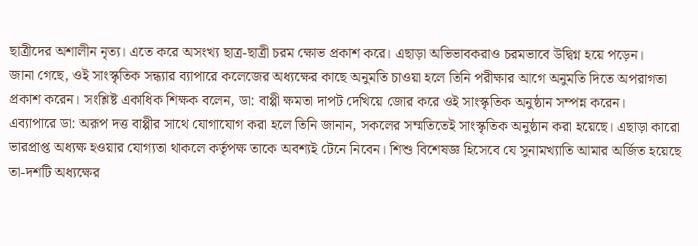ছাত্রীদের অশালীন নৃত্য। এতে করে অসংখ্য ছাত্র-ছাত্রী চরম ক্ষোভ প্রকাশ করে। এছাড়া অভিভাবকরাও চরমভাবে উদ্বিগ্ন হয়ে পড়েন।
জানা গেছে, ওই সাংস্কৃতিক সন্ধ্যার ব্যাপারে কলেজের অধ্যক্ষের কাছে অনুমতি চাওয়া হলে তিনি পরীক্ষার আগে অনুমতি দিতে অপরাগতা প্রকাশ করেন। সংশ্লিষ্ট একাধিক শিক্ষক বলেন, ডা: বাপ্পী ক্ষমতা দাপট দেখিয়ে জোর করে ওই সাংস্কৃতিক অনুষ্ঠান সম্পন্ন করেন।
এব্যাপারে ডা: অরূপ দত্ত বাপ্পীর সাথে যোগাযোগ করা হলে তিনি জানান, সকলের সম্মতিতেই সাংস্কৃতিক অনুষ্ঠান করা হয়েছে। এছাড়া কারো ভারপ্রাপ্ত অধ্যক্ষ হওয়ার যোগ্যতা থাকলে কর্তৃপক্ষ তাকে অবশ্যই টেনে নিবেন। শিশু বিশেষজ্ঞ হিসেবে যে সুনামখ্যাতি আমার অর্জিত হয়েছে তা-দশটি অধ্যক্ষের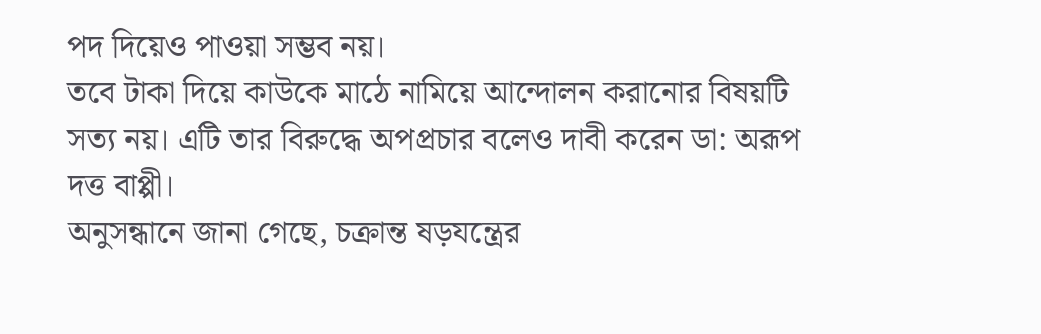পদ দিয়েও পাওয়া সম্ভব নয়।
তবে টাকা দিয়ে কাউকে মাঠে নামিয়ে আন্দোলন করানোর বিষয়টি সত্য নয়। এটি তার বিরুদ্ধে অপপ্রচার বলেও দাবী করেন ডা: অরূপ দত্ত বাপ্পী।
অনুসন্ধানে জানা গেছে, চক্রান্ত ষড়যন্ত্রের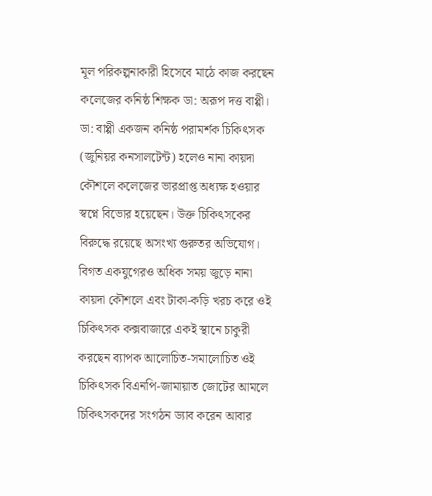মূল পরিকল্পনাকারী হিসেবে মাঠে কাজ করছেন কলেজের কনিষ্ঠ শিক্ষক ডা: অরূপ দত্ত বাপ্পী।
ডা: বাপ্পী একজন কনিষ্ঠ পরামর্শক চিকিৎসক (জুনিয়র কনসালটেন্ট) হলেও নানা কায়দা কৌশলে কলেজের ভারপ্রাপ্ত অধ্যক্ষ হওয়ার স্বপ্নে বিভোর হয়েছেন। উক্ত চিকিৎসকের বিরুদ্ধে রয়েছে অসংখ্য গুরুতর অভিযোগ। বিগত একযুগেরও অধিক সময় জুড়ে নানা কায়দা কৌশলে এবং টাকা-কড়ি খরচ করে ওই চিকিৎসক কক্সবাজারে একই স্থানে চাকুরী করছেন ব্যাপক আলোচিত-সমালোচিত ওই চিকিৎসক বিএনপি-জামায়াত জোটের আমলে চিকিৎসকদের সংগঠন ড্যাব করেন আবার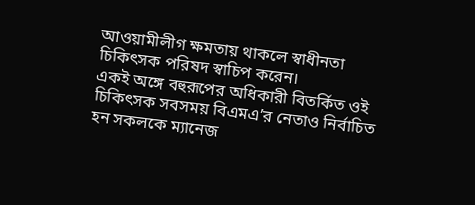আওয়ামীলীগ ক্ষমতায় থাকলে স্বাধীনতা চিকিৎসক পরিষদ স্বাচিপ করেন।
একই অঙ্গে বহুরূপের অধিকারী বিতর্কিত ওই চিকিৎসক সবসময় বিএমএ’র নেতাও নির্বাচিত হন সকলকে ম্যানেজ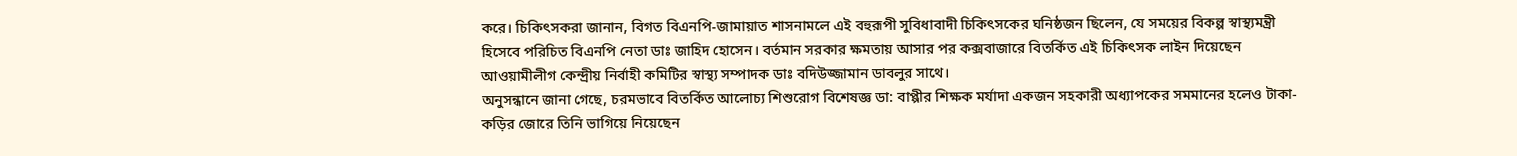করে। চিকিৎসকরা জানান, বিগত বিএনপি-জামায়াত শাসনামলে এই বহুরূপী সুবিধাবাদী চিকিৎসকের ঘনিষ্ঠজন ছিলেন, যে সময়ের বিকল্প স্বাস্থ্যমন্ত্রী হিসেবে পরিচিত বিএনপি নেতা ডাঃ জাহিদ হোসেন। বর্তমান সরকার ক্ষমতায় আসার পর কক্সবাজারে বিতর্কিত এই চিকিৎসক লাইন দিয়েছেন আওয়ামীলীগ কেন্দ্রীয় নির্বাহী কমিটির স্বাস্থ্য সম্পাদক ডাঃ বদিউজ্জামান ডাবলুর সাথে।
অনুসন্ধানে জানা গেছে, চরমভাবে বিতর্কিত আলোচ্য শিশুরোগ বিশেষজ্ঞ ডা: বাপ্পীর শিক্ষক মর্যাদা একজন সহকারী অধ্যাপকের সমমানের হলেও টাকা-কড়ির জোরে তিনি ভাগিয়ে নিয়েছেন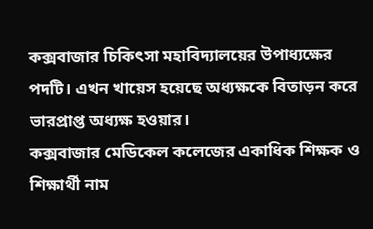কক্সবাজার চিকিৎসা মহাবিদ্যালয়ের উপাধ্যক্ষের পদটি। এখন খায়েস হয়েছে অধ্যক্ষকে বিতাড়ন করে ভারপ্রাপ্ত অধ্যক্ষ হওয়ার।
কক্সবাজার মেডিকেল কলেজের একাধিক শিক্ষক ও শিক্ষার্থী নাম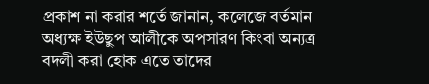প্রকাশ না করার শর্তে জানান, কলেজে বর্তমান অধ্যক্ষ ইউছুপ আলীকে অপসারণ কিংবা অন্যত্র বদলী করা হোক এতে তাদের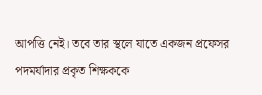আপত্তি নেই। তবে তার স্থলে যাতে একজন প্রফেসর পদমর্যাদার প্রকৃত শিক্ষককে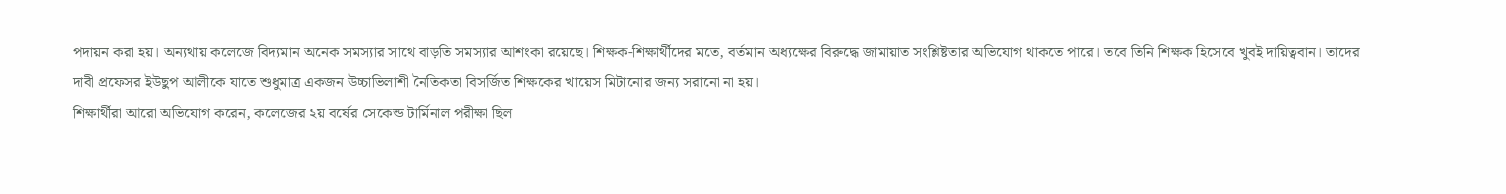পদায়ন করা হয়। অন্যথায় কলেজে বিদ্যমান অনেক সমস্যার সাথে বাড়তি সমস্যার আশংকা রয়েছে। শিক্ষক-শিক্ষার্থীদের মতে, বর্তমান অধ্যক্ষের বিরুদ্ধে জামায়াত সংশ্লিষ্টতার অভিযোগ থাকতে পারে। তবে তিনি শিক্ষক হিসেবে খুবই দায়িত্ববান। তাদের দাবী প্রফেসর ইউছুপ আলীকে যাতে শুধুমাত্র একজন উচ্চাভিলাশী নৈতিকতা বিসর্জিত শিক্ষকের খায়েস মিটানোর জন্য সরানো না হয়।
শিক্ষার্থীরা আরো অভিযোগ করেন, কলেজের ২য় বর্ষের সেকেন্ড টার্মিনাল পরীক্ষা ছিল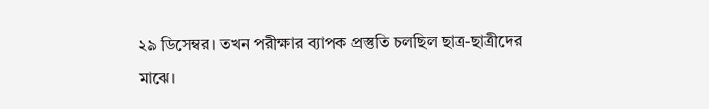২৯ ডিসেম্বর। তখন পরীক্ষার ব্যাপক প্রস্তুতি চলছিল ছাত্র-ছাত্রীদের মাঝে।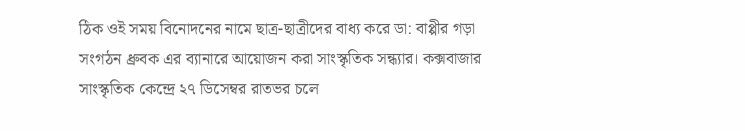ঠিক ওই সময় বিনোদনের নামে ছাত্র-ছাত্রীদের বাধ্য করে ডা: বাপ্পীর গড়া সংগঠন ধ্রুবক এর ব্যানারে আয়োজন করা সাংস্কৃতিক সন্ধ্যার। কক্সবাজার সাংস্কৃতিক কেন্দ্রে ২৭ ডিসেম্বর রাতভর চলে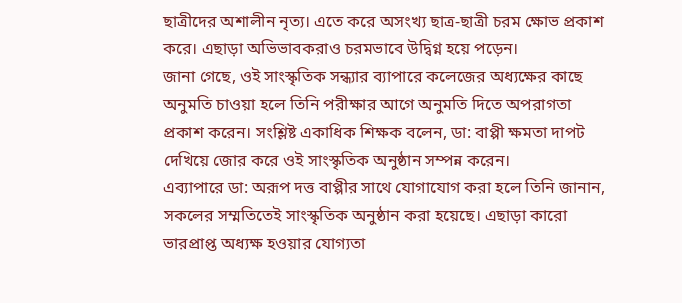ছাত্রীদের অশালীন নৃত্য। এতে করে অসংখ্য ছাত্র-ছাত্রী চরম ক্ষোভ প্রকাশ করে। এছাড়া অভিভাবকরাও চরমভাবে উদ্বিগ্ন হয়ে পড়েন।
জানা গেছে, ওই সাংস্কৃতিক সন্ধ্যার ব্যাপারে কলেজের অধ্যক্ষের কাছে অনুমতি চাওয়া হলে তিনি পরীক্ষার আগে অনুমতি দিতে অপরাগতা প্রকাশ করেন। সংশ্লিষ্ট একাধিক শিক্ষক বলেন, ডা: বাপ্পী ক্ষমতা দাপট দেখিয়ে জোর করে ওই সাংস্কৃতিক অনুষ্ঠান সম্পন্ন করেন।
এব্যাপারে ডা: অরূপ দত্ত বাপ্পীর সাথে যোগাযোগ করা হলে তিনি জানান, সকলের সম্মতিতেই সাংস্কৃতিক অনুষ্ঠান করা হয়েছে। এছাড়া কারো ভারপ্রাপ্ত অধ্যক্ষ হওয়ার যোগ্যতা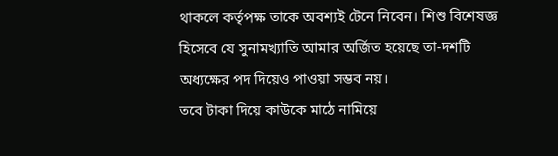থাকলে কর্তৃপক্ষ তাকে অবশ্যই টেনে নিবেন। শিশু বিশেষজ্ঞ হিসেবে যে সুনামখ্যাতি আমার অর্জিত হয়েছে তা-দশটি অধ্যক্ষের পদ দিয়েও পাওয়া সম্ভব নয়।
তবে টাকা দিয়ে কাউকে মাঠে নামিয়ে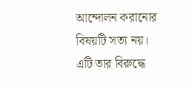আন্দোলন করানোর বিষয়টি সত্য নয়। এটি তার বিরুদ্ধে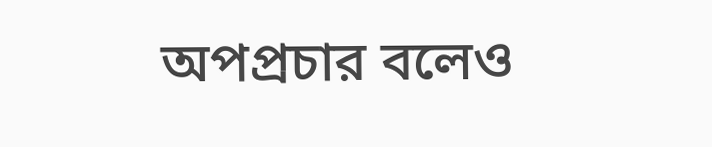অপপ্রচার বলেও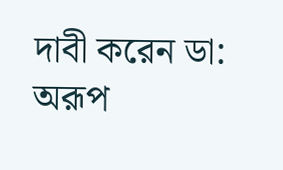দাবী করেন ডা: অরূপ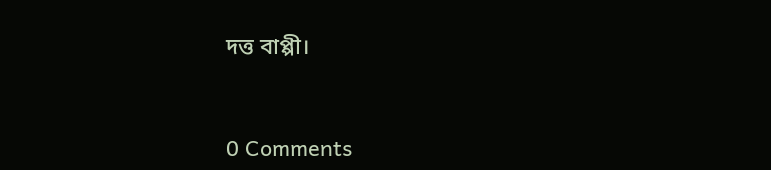দত্ত বাপ্পী।


0 Comments